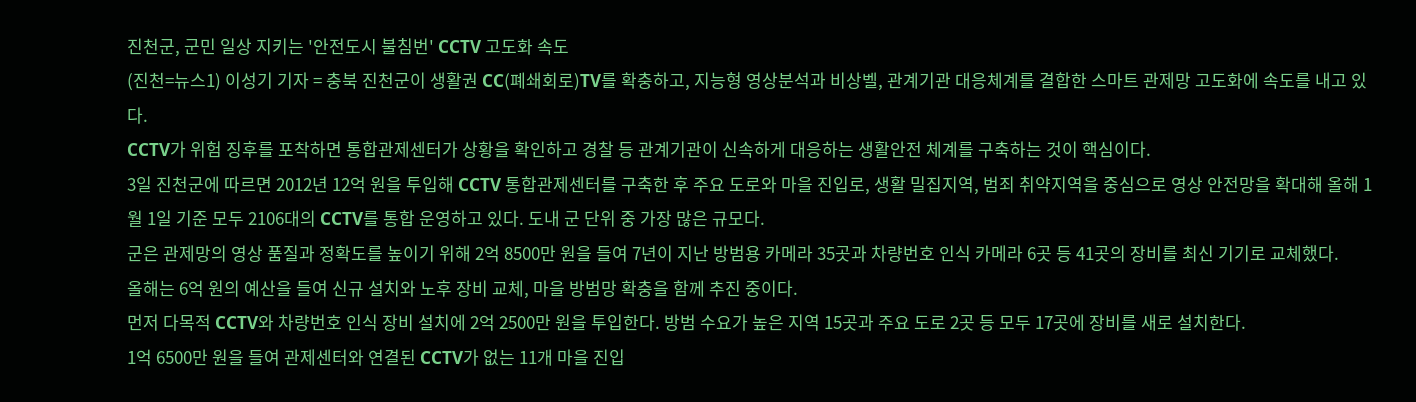진천군, 군민 일상 지키는 '안전도시 불침번' CCTV 고도화 속도
(진천=뉴스1) 이성기 기자 = 충북 진천군이 생활권 CC(폐쇄회로)TV를 확충하고, 지능형 영상분석과 비상벨, 관계기관 대응체계를 결합한 스마트 관제망 고도화에 속도를 내고 있다.
CCTV가 위험 징후를 포착하면 통합관제센터가 상황을 확인하고 경찰 등 관계기관이 신속하게 대응하는 생활안전 체계를 구축하는 것이 핵심이다.
3일 진천군에 따르면 2012년 12억 원을 투입해 CCTV 통합관제센터를 구축한 후 주요 도로와 마을 진입로, 생활 밀집지역, 범죄 취약지역을 중심으로 영상 안전망을 확대해 올해 1월 1일 기준 모두 2106대의 CCTV를 통합 운영하고 있다. 도내 군 단위 중 가장 많은 규모다.
군은 관제망의 영상 품질과 정확도를 높이기 위해 2억 8500만 원을 들여 7년이 지난 방범용 카메라 35곳과 차량번호 인식 카메라 6곳 등 41곳의 장비를 최신 기기로 교체했다.
올해는 6억 원의 예산을 들여 신규 설치와 노후 장비 교체, 마을 방범망 확충을 함께 추진 중이다.
먼저 다목적 CCTV와 차량번호 인식 장비 설치에 2억 2500만 원을 투입한다. 방범 수요가 높은 지역 15곳과 주요 도로 2곳 등 모두 17곳에 장비를 새로 설치한다.
1억 6500만 원을 들여 관제센터와 연결된 CCTV가 없는 11개 마을 진입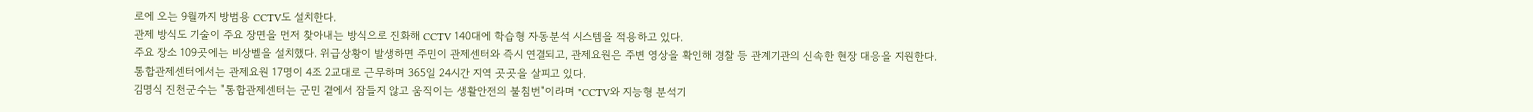로에 오는 9월까지 방범용 CCTV도 설치한다.
관제 방식도 기술이 주요 장면을 먼저 찾아내는 방식으로 진화해 CCTV 140대에 학습형 자동분석 시스템을 적용하고 있다.
주요 장소 109곳에는 비상벨을 설치했다. 위급상황이 발생하면 주민이 관제센터와 즉시 연결되고, 관제요원은 주변 영상을 확인해 경찰 등 관계기관의 신속한 현장 대응을 지원한다.
통합관제센터에서는 관제요원 17명이 4조 2교대로 근무하며 365일 24시간 지역 곳곳을 살피고 있다.
김명식 진천군수는 "통합관제센터는 군민 곁에서 잠들지 않고 움직이는 생활안전의 불침번"이라며 "CCTV와 지능형 분석기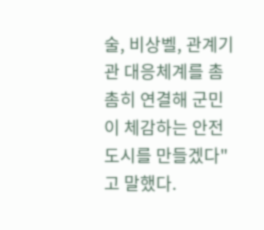술, 비상벨, 관계기관 대응체계를 촘촘히 연결해 군민이 체감하는 안전도시를 만들겠다"고 말했다.